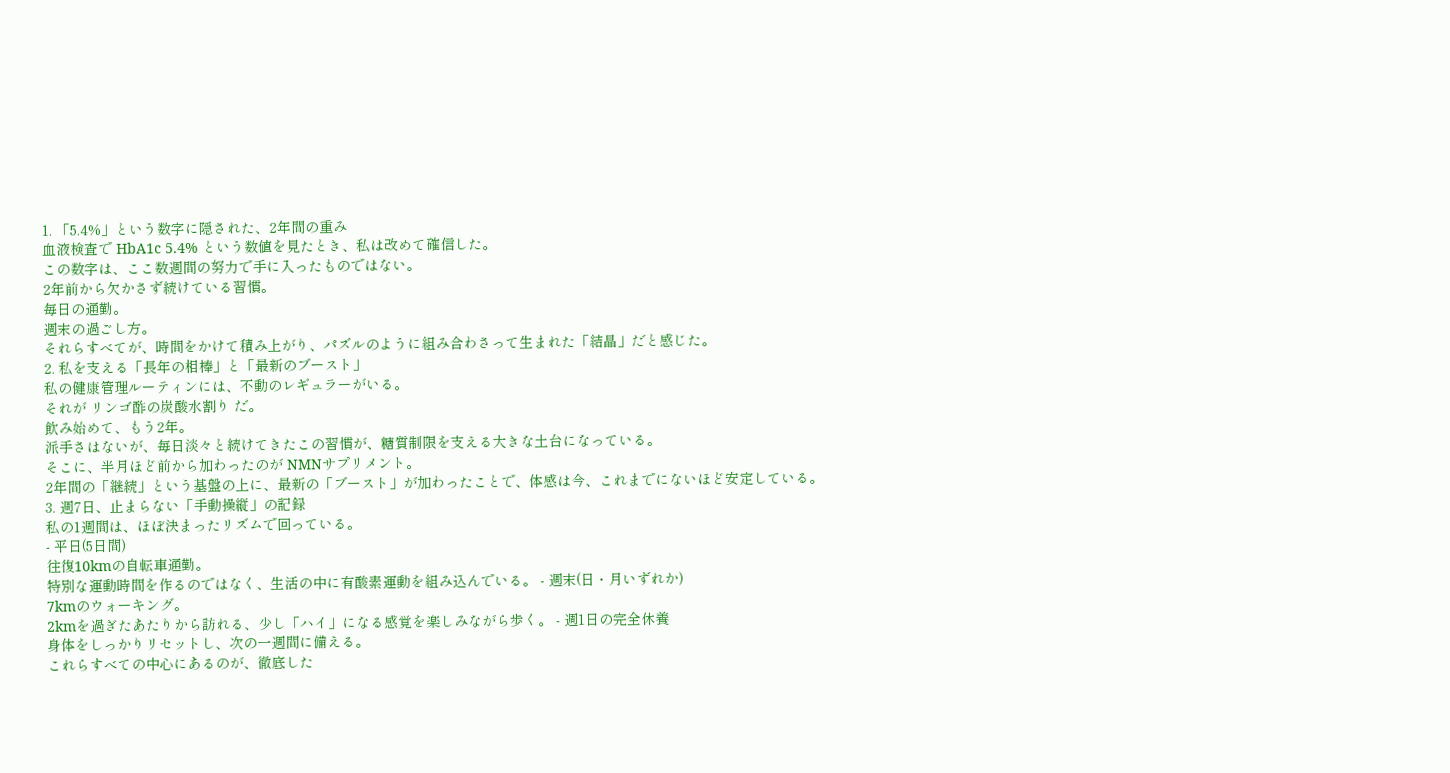1. 「5.4%」という数字に隠された、2年間の重み
血液検査で HbA1c 5.4% という数値を見たとき、私は改めて確信した。
この数字は、ここ数週間の努力で手に入ったものではない。
2年前から欠かさず続けている習慣。
毎日の通勤。
週末の過ごし方。
それらすべてが、時間をかけて積み上がり、パズルのように組み合わさって生まれた「結晶」だと感じた。
2. 私を支える「長年の相棒」と「最新のブースト」
私の健康管理ルーティンには、不動のレギュラーがいる。
それが リンゴ酢の炭酸水割り だ。
飲み始めて、もう2年。
派手さはないが、毎日淡々と続けてきたこの習慣が、糖質制限を支える大きな土台になっている。
そこに、半月ほど前から加わったのが NMNサプリメント。
2年間の「継続」という基盤の上に、最新の「ブースト」が加わったことで、体感は今、これまでにないほど安定している。
3. 週7日、止まらない「手動操縦」の記録
私の1週間は、ほぼ決まったリズムで回っている。
- 平日(5日間)
往復10kmの自転車通勤。
特別な運動時間を作るのではなく、生活の中に有酸素運動を組み込んでいる。 - 週末(日・月いずれか)
7kmのウォーキング。
2kmを過ぎたあたりから訪れる、少し「ハイ」になる感覚を楽しみながら歩く。 - 週1日の完全休養
身体をしっかりリセットし、次の一週間に備える。
これらすべての中心にあるのが、徹底した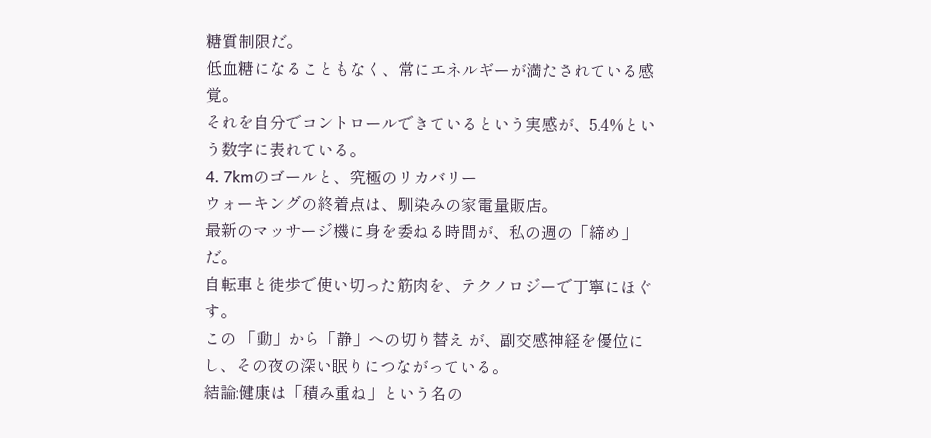糖質制限だ。
低血糖になることもなく、常にエネルギーが満たされている感覚。
それを自分でコントロールできているという実感が、5.4%という数字に表れている。
4. 7kmのゴールと、究極のリカバリー
ウォーキングの終着点は、馴染みの家電量販店。
最新のマッサージ機に身を委ねる時間が、私の週の「締め」だ。
自転車と徒歩で使い切った筋肉を、テクノロジーで丁寧にほぐす。
この 「動」から「静」への切り替え が、副交感神経を優位にし、その夜の深い眠りにつながっている。
結論:健康は「積み重ね」という名の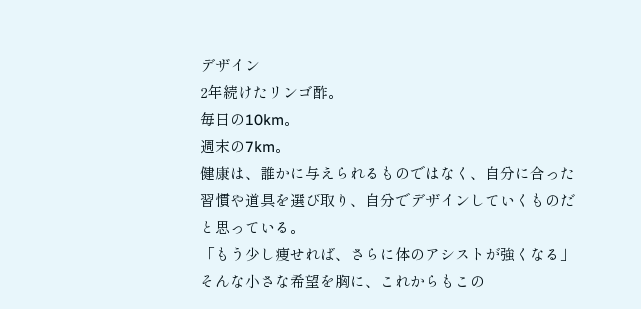デザイン
2年続けたリンゴ酢。
毎日の10km。
週末の7km。
健康は、誰かに与えられるものではなく、自分に合った習慣や道具を選び取り、自分でデザインしていくものだと思っている。
「もう少し痩せれば、さらに体のアシストが強くなる」
そんな小さな希望を胸に、これからもこの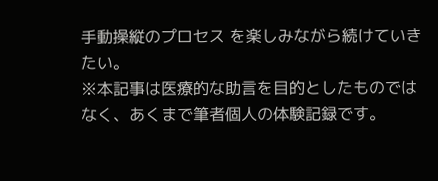手動操縦のプロセス を楽しみながら続けていきたい。
※本記事は医療的な助言を目的としたものではなく、あくまで筆者個人の体験記録です。